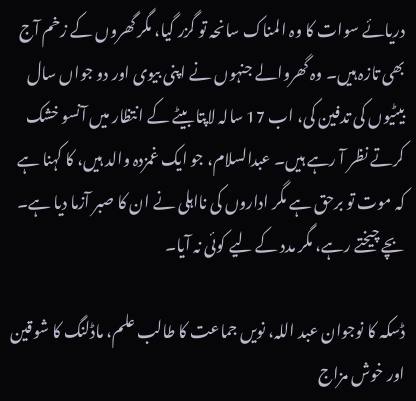دریائے سوات کا وہ المناک سانحہ تو گزر گیا، مگر گھروں کے زخم آج بھی تازہ ہیں۔ وہ گھروالے جنہوں نے اپنی بیوی اور دو جواں سال بیٹیوں کی تدفین کی، اب 17 سالہ لاپتا بیٹے کے انتظار میں آنسو خشک کرتے نظر آ رہے ہیں۔ عبدالسلام، جو ایک غمزدہ والد ہیں، کا کہنا ہے کہ موت تو برحق ہے مگر اداروں کی نااہلی نے ان کا صبر آزما دیا ہے۔ بچے چیختے رہے، مگر مدد کے لیے کوئی نہ آیا۔

ڈسکہ کا نوجوان عبد اللہ، نویں جماعت کا طالب علم، ماڈلنگ کا شوقین اور خوش مزاج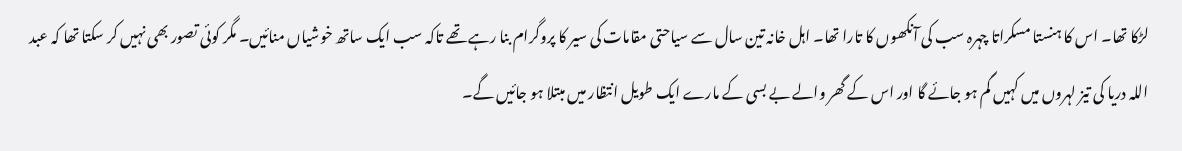لڑکا تھا۔ اس کا ہنستا مسکراتا چہرہ سب کی آنکھوں کا تارا تھا۔ اہل خانہ تین سال سے سیاحتی مقامات کی سیر کا پروگرام بنا رہے تھے تاکہ سب ایک ساتھ خوشیاں منائیں۔ مگر کوئی تصور بھی نہیں کر سکتا تھا کہ عبد اللہ دریا کی تیز لہروں میں کہیں گم ہو جائے گا اور اس کے گھر والے بے بسی کے مارے ایک طویل انتظار میں مبتلا ہو جائیں گے۔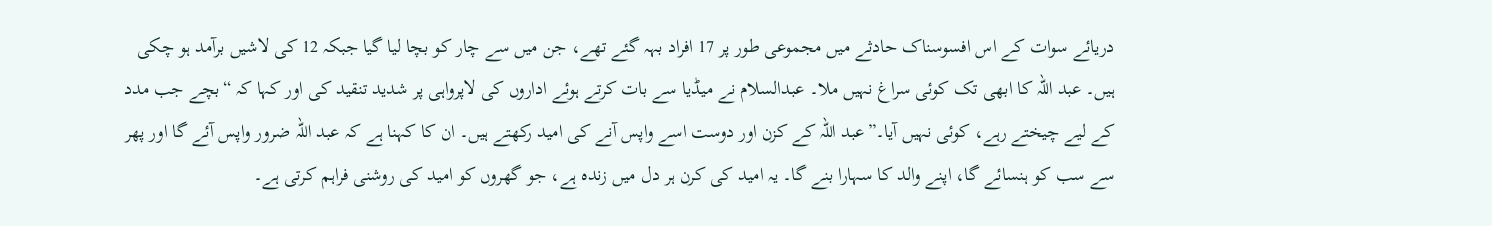دریائے سوات کے اس افسوسناک حادثے میں مجموعی طور پر 17 افراد بہہ گئے تھے، جن میں سے چار کو بچا لیا گیا جبکہ 12 کی لاشیں برآمد ہو چکی ہیں۔ عبد اللہ کا ابھی تک کوئی سراغ نہیں ملا۔ عبدالسلام نے میڈیا سے بات کرتے ہوئے اداروں کی لاپرواہی پر شدید تنقید کی اور کہا کہ “بچے جب مدد کے لیے چیختے رہے، کوئی نہیں آیا۔”عبد اللہ کے کزن اور دوست اسے واپس آنے کی امید رکھتے ہیں۔ ان کا کہنا ہے کہ عبد اللہ ضرور واپس آئے گا اور پھر سے سب کو ہنسائے گا، اپنے والد کا سہارا بنے گا۔ یہ امید کی کرن ہر دل میں زندہ ہے، جو گھروں کو امید کی روشنی فراہم کرتی ہے۔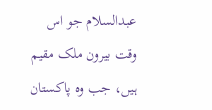عبدالسلام جو اس وقت بیرون ملک مقیم ہیں، جب وہ پاکستان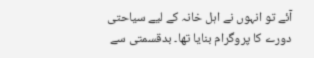آئے تو انہوں نے اہل خانہ کے لیے سیاحتی دورے کا پروگرام بنایا تھا۔ بدقسمتی سے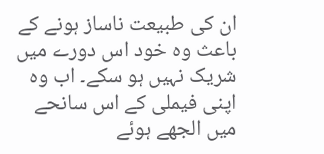ان کی طبیعت ناساز ہونے کے باعث وہ خود اس دورے میں شریک نہیں ہو سکے۔ اب وہ اپنی فیملی کے اس سانحے میں الجھے ہوئے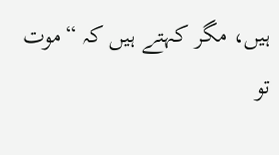ہیں، مگر کہتے ہیں کہ “موت تو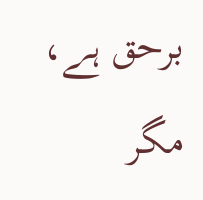برحق ہے، مگر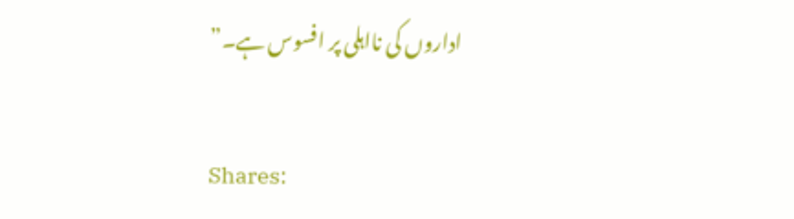اداروں کی نااہلی پر افسوس ہے۔”

Shares: